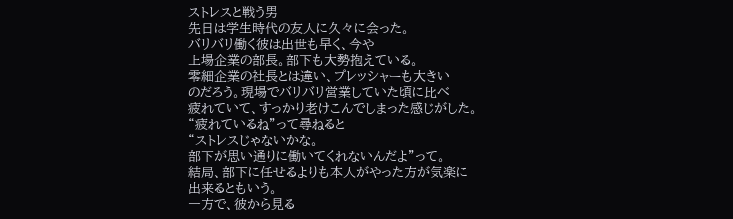ストレスと戦う男
先日は学生時代の友人に久々に会った。
バリバリ働く彼は出世も早く、今や
上場企業の部長。部下も大勢抱えている。
零細企業の社長とは違い、プレッシャーも大きい
のだろう。現場でバリバリ営業していた頃に比べ
疲れていて、すっかり老けこんでしまった感じがした。
“疲れているね”って尋ねると
“ストレスじゃないかな。
部下が思い通りに働いてくれないんだよ”って。
結局、部下に任せるよりも本人がやった方が気楽に
出来るともいう。
一方で、彼から見る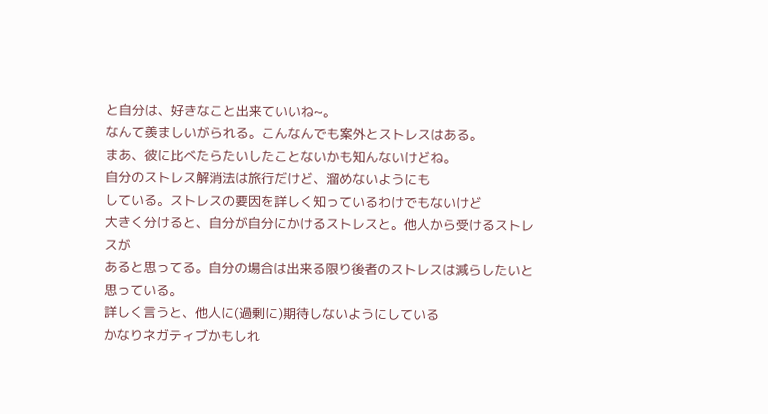と自分は、好きなこと出来ていいね~。
なんて羨ましいがられる。こんなんでも案外とストレスはある。
まあ、彼に比べたらたいしたことないかも知んないけどね。
自分のストレス解消法は旅行だけど、溜めないようにも
している。ストレスの要因を詳しく知っているわけでもないけど
大きく分けると、自分が自分にかけるストレスと。他人から受けるストレスが
あると思ってる。自分の場合は出来る限り後者のストレスは減らしたいと
思っている。
詳しく言うと、他人に(過剰に)期待しないようにしている
かなりネガティブかもしれ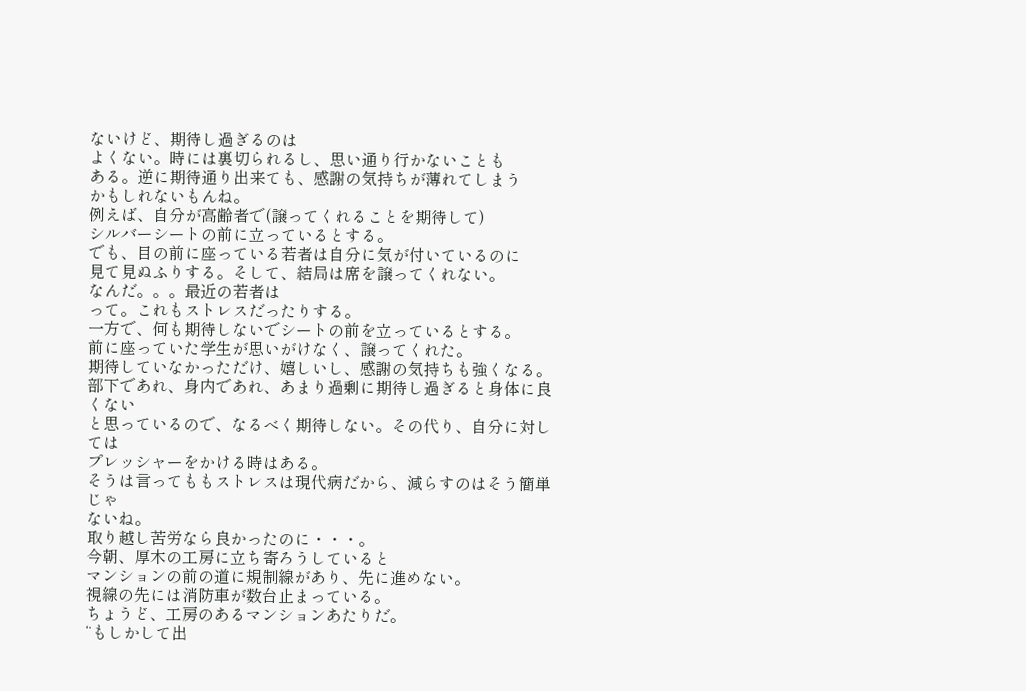ないけど、期待し過ぎるのは
よくない。時には裏切られるし、思い通り行かないことも
ある。逆に期待通り出来ても、感謝の気持ちが薄れてしまう
かもしれないもんね。
例えば、自分が高齢者で(譲ってくれることを期待して)
シルバーシートの前に立っているとする。
でも、目の前に座っている若者は自分に気が付いているのに
見て見ぬふりする。そして、結局は席を譲ってくれない。
なんだ。。。最近の若者は
って。これもストレスだったりする。
一方で、何も期待しないでシートの前を立っているとする。
前に座っていた学生が思いがけなく、譲ってくれた。
期待していなかっただけ、嬉しいし、感謝の気持ちも強くなる。
部下であれ、身内であれ、あまり過剰に期待し過ぎると身体に良くない
と思っているので、なるべく期待しない。その代り、自分に対しては
プレッシャーをかける時はある。
そうは言ってももストレスは現代病だから、減らすのはそう簡単じゃ
ないね。
取り越し苦労なら良かったのに・・・。
今朝、厚木の工房に立ち寄ろうしていると
マンションの前の道に規制線があり、先に進めない。
視線の先には消防車が数台止まっている。
ちょうど、工房のあるマンションあたりだ。
“もしかして出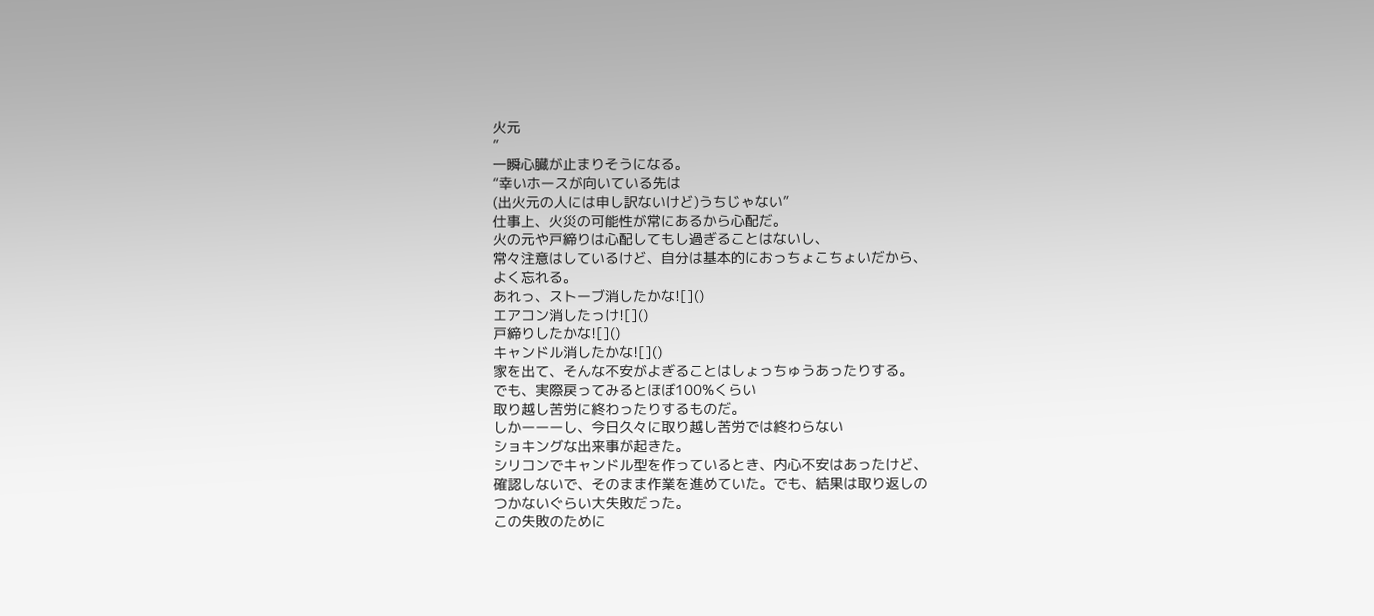火元
”
一瞬心臓が止まりそうになる。
“幸いホースが向いている先は
(出火元の人には申し訳ないけど)うちじゃない”
仕事上、火災の可能性が常にあるから心配だ。
火の元や戸締りは心配してもし過ぎることはないし、
常々注意はしているけど、自分は基本的におっちょこちょいだから、
よく忘れる。
あれっ、ストーブ消したかな![]()
エアコン消したっけ![]()
戸締りしたかな![]()
キャンドル消したかな![]()
家を出て、そんな不安がよぎることはしょっちゅうあったりする。
でも、実際戻ってみるとほぼ100%くらい
取り越し苦労に終わったりするものだ。
しかーーーし、今日久々に取り越し苦労では終わらない
ショキングな出来事が起きた。
シリコンでキャンドル型を作っているとき、内心不安はあったけど、
確認しないで、そのまま作業を進めていた。でも、結果は取り返しの
つかないぐらい大失敗だった。
この失敗のために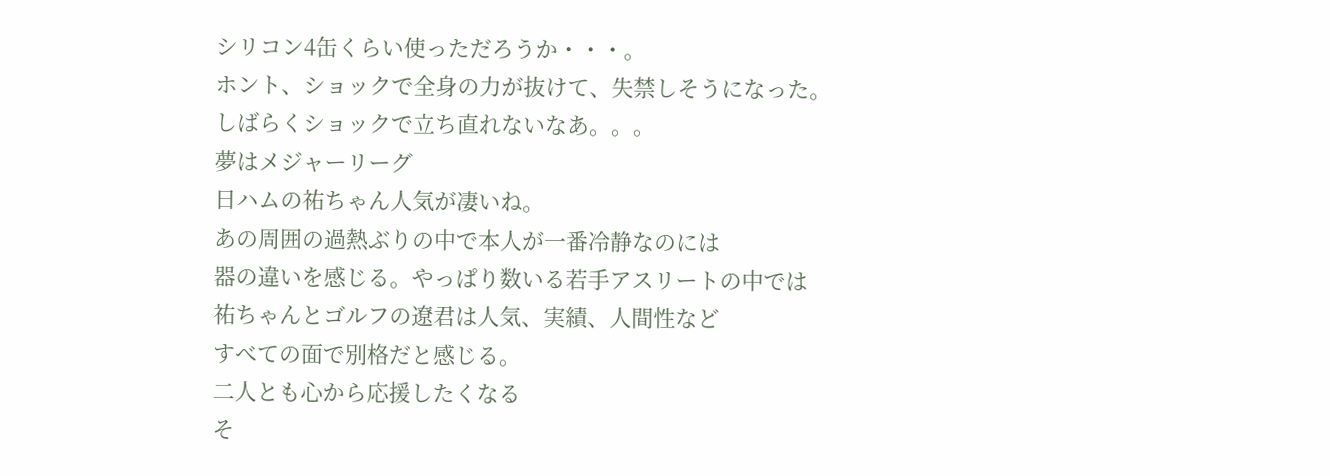シリコン4缶くらい使っただろうか・・・。
ホント、ショックで全身の力が抜けて、失禁しそうになった。
しばらくショックで立ち直れないなあ。。。
夢はメジャーリーグ
日ハムの祐ちゃん人気が凄いね。
あの周囲の過熱ぶりの中で本人が一番冷静なのには
器の違いを感じる。やっぱり数いる若手アスリートの中では
祐ちゃんとゴルフの遼君は人気、実績、人間性など
すべての面で別格だと感じる。
二人とも心から応援したくなる
そ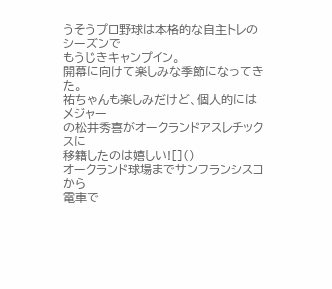うそうプロ野球は本格的な自主トレのシーズンで
もうじきキャンプイン。
開幕に向けて楽しみな季節になってきた。
祐ちゃんも楽しみだけど、個人的にはメジャー
の松井秀喜がオークランドアスレチックスに
移籍したのは嬉しい![]()
オークランド球場までサンフランシスコから
電車で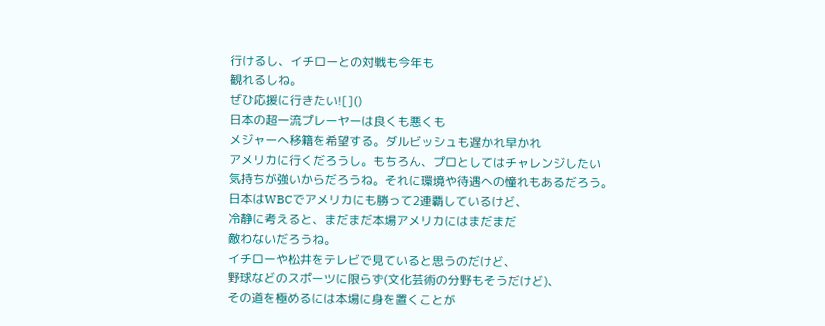行けるし、イチローとの対戦も今年も
観れるしね。
ぜひ応援に行きたい![]()
日本の超一流プレーヤーは良くも悪くも
メジャーへ移籍を希望する。ダルビッシュも遅かれ早かれ
アメリカに行くだろうし。もちろん、プロとしてはチャレンジしたい
気持ちが強いからだろうね。それに環境や待遇への憧れもあるだろう。
日本はWBCでアメリカにも勝って2連覇しているけど、
冷静に考えると、まだまだ本場アメリカにはまだまだ
敵わないだろうね。
イチローや松井をテレビで見ていると思うのだけど、
野球などのスポーツに限らず(文化芸術の分野もそうだけど)、
その道を極めるには本場に身を置くことが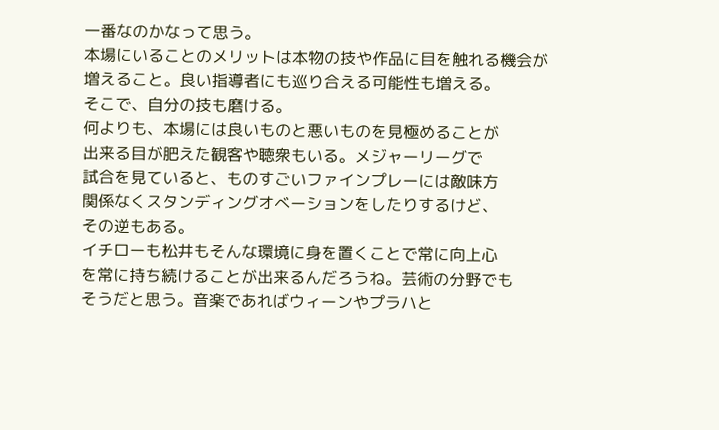一番なのかなって思う。
本場にいることのメリットは本物の技や作品に目を触れる機会が
増えること。良い指導者にも巡り合える可能性も増える。
そこで、自分の技も磨ける。
何よりも、本場には良いものと悪いものを見極めることが
出来る目が肥えた観客や聴衆もいる。メジャーリーグで
試合を見ていると、ものすごいファインプレーには敵味方
関係なくスタンディングオべーションをしたりするけど、
その逆もある。
イチローも松井もそんな環境に身を置くことで常に向上心
を常に持ち続けることが出来るんだろうね。芸術の分野でも
そうだと思う。音楽であればウィーンやプラハと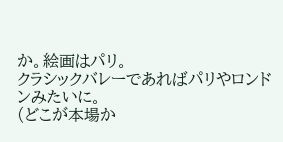か。絵画はパリ。
クラシックバレーであればパリやロンドンみたいに。
(どこが本場か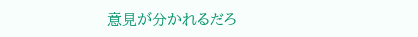意見が分かれるだろ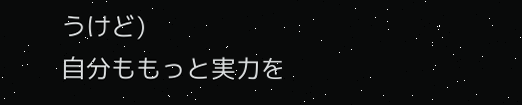うけど)
自分ももっと実力を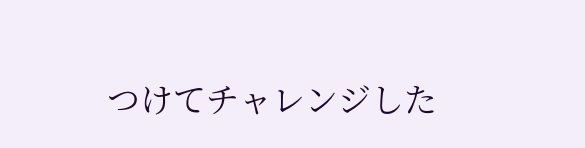つけてチャレンジした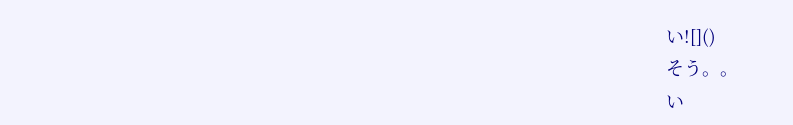い![]()
そう。。
い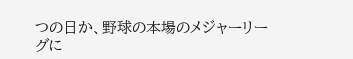つの日か、野球の本場のメジャーリーグに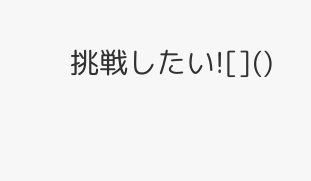挑戦したい![]()